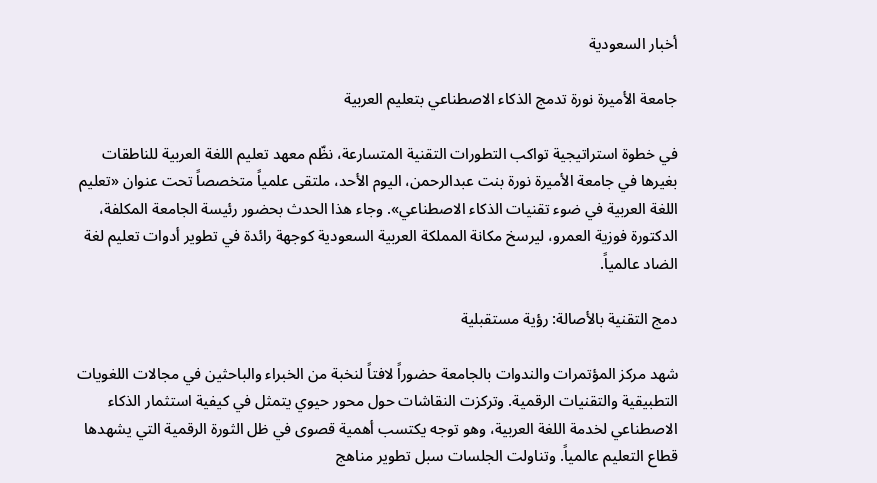أخبار السعودية

جامعة الأميرة نورة تدمج الذكاء الاصطناعي بتعليم العربية

في خطوة استراتيجية تواكب التطورات التقنية المتسارعة، نظّم معهد تعليم اللغة العربية للناطقات بغيرها في جامعة الأميرة نورة بنت عبدالرحمن، اليوم الأحد، ملتقى علمياً متخصصاً تحت عنوان «تعليم اللغة العربية في ضوء تقنيات الذكاء الاصطناعي». وجاء هذا الحدث بحضور رئيسة الجامعة المكلفة، الدكتورة فوزية العمرو، ليرسخ مكانة المملكة العربية السعودية كوجهة رائدة في تطوير أدوات تعليم لغة الضاد عالمياً.

دمج التقنية بالأصالة: رؤية مستقبلية

شهد مركز المؤتمرات والندوات بالجامعة حضوراً لافتاً لنخبة من الخبراء والباحثين في مجالات اللغويات التطبيقية والتقنيات الرقمية. وتركزت النقاشات حول محور حيوي يتمثل في كيفية استثمار الذكاء الاصطناعي لخدمة اللغة العربية، وهو توجه يكتسب أهمية قصوى في ظل الثورة الرقمية التي يشهدها قطاع التعليم عالمياً. وتناولت الجلسات سبل تطوير مناهج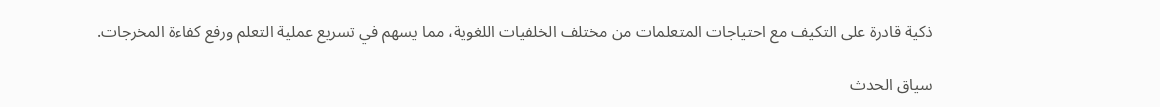ذكية قادرة على التكيف مع احتياجات المتعلمات من مختلف الخلفيات اللغوية، مما يسهم في تسريع عملية التعلم ورفع كفاءة المخرجات.

سياق الحدث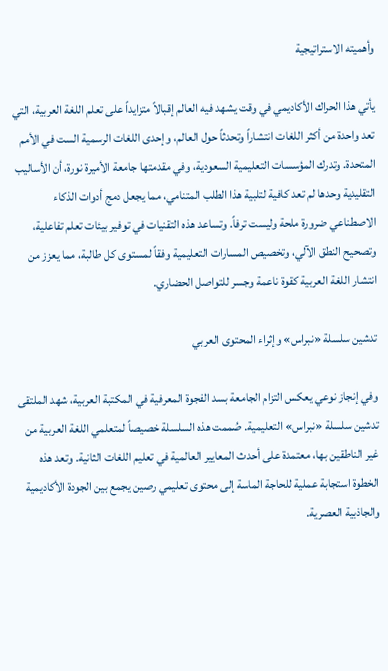وأهميته الاستراتيجية

يأتي هذا الحراك الأكاديمي في وقت يشهد فيه العالم إقبالاً متزايداً على تعلم اللغة العربية، التي تعد واحدة من أكثر اللغات انتشاراً وتحدثاً حول العالم، وإحدى اللغات الرسمية الست في الأمم المتحدة. وتدرك المؤسسات التعليمية السعودية، وفي مقدمتها جامعة الأميرة نورة، أن الأساليب التقليدية وحدها لم تعد كافية لتلبية هذا الطلب المتنامي، مما يجعل دمج أدوات الذكاء الاصطناعي ضرورة ملحة وليست ترفاً. وتساعد هذه التقنيات في توفير بيئات تعلم تفاعلية، وتصحيح النطق الآلي، وتخصيص المسارات التعليمية وفقاً لمستوى كل طالبة، مما يعزز من انتشار اللغة العربية كقوة ناعمة وجسر للتواصل الحضاري.

تدشين سلسلة «نبراس» وإثراء المحتوى العربي

وفي إنجاز نوعي يعكس التزام الجامعة بسد الفجوة المعرفية في المكتبة العربية، شهد الملتقى تدشين سلسلة «نبراس» التعليمية. صُممت هذه السلسلة خصيصاً لمتعلمي اللغة العربية من غير الناطقين بها، معتمدة على أحدث المعايير العالمية في تعليم اللغات الثانية. وتعد هذه الخطوة استجابة عملية للحاجة الماسة إلى محتوى تعليمي رصين يجمع بين الجودة الأكاديمية والجاذبية العصرية.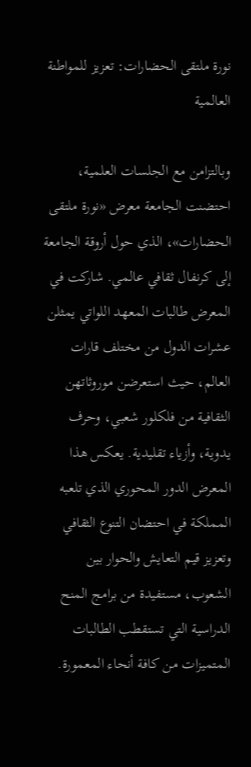نورة ملتقى الحضارات: تعزيز للمواطنة العالمية

وبالتزامن مع الجلسات العلمية، احتضنت الجامعة معرض «نورة ملتقى الحضارات»، الذي حول أروقة الجامعة إلى كرنفال ثقافي عالمي. شاركت في المعرض طالبات المعهد اللواتي يمثلن عشرات الدول من مختلف قارات العالم، حيث استعرضن موروثاتهن الثقافية من فلكلور شعبي، وحرف يدوية، وأزياء تقليدية. يعكس هذا المعرض الدور المحوري الذي تلعبه المملكة في احتضان التنوع الثقافي وتعزيز قيم التعايش والحوار بين الشعوب، مستفيدة من برامج المنح الدراسية التي تستقطب الطالبات المتميزات من كافة أنحاء المعمورة.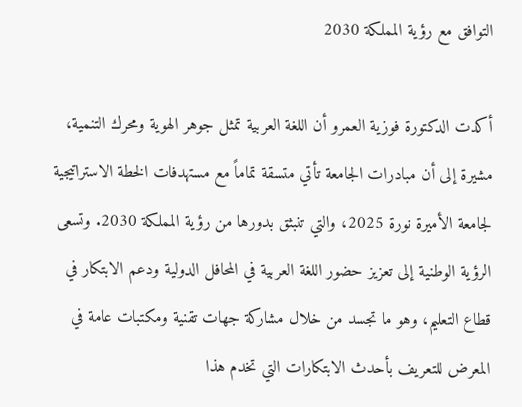التوافق مع رؤية المملكة 2030

أكدت الدكتورة فوزية العمرو أن اللغة العربية تمثل جوهر الهوية ومحرك التنمية، مشيرة إلى أن مبادرات الجامعة تأتي متسقة تماماً مع مستهدفات الخطة الاستراتيجية لجامعة الأميرة نورة 2025، والتي تنبثق بدورها من رؤية المملكة 2030. وتسعى الرؤية الوطنية إلى تعزيز حضور اللغة العربية في المحافل الدولية ودعم الابتكار في قطاع التعليم، وهو ما تجسد من خلال مشاركة جهات تقنية ومكتبات عامة في المعرض للتعريف بأحدث الابتكارات التي تخدم هذا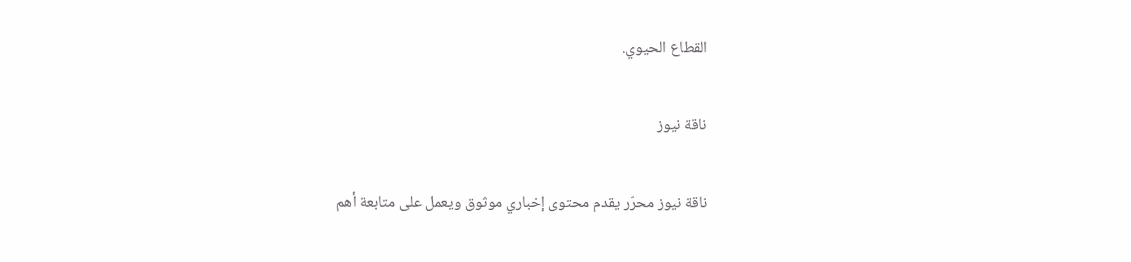القطاع الحيوي.

ناقة نيوز

ناقة نيوز محرّر يقدم محتوى إخباري موثوق ويعمل على متابعة أهم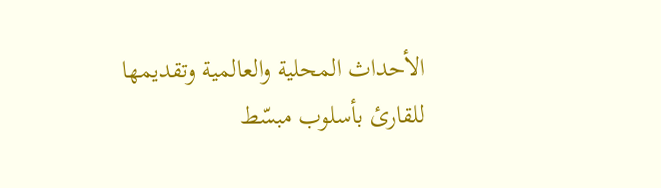الأحداث المحلية والعالمية وتقديمها للقارئ بأسلوب مبسّط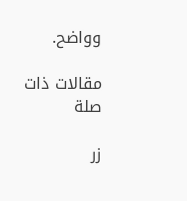وواضح.

مقالات ذات صلة

زر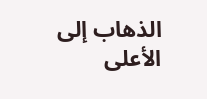الذهاب إلى الأعلى